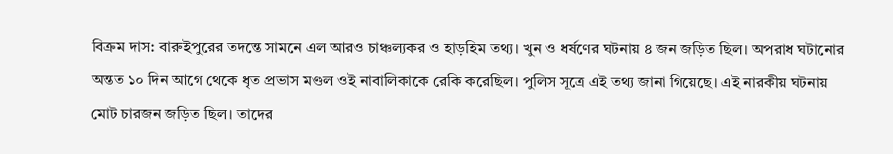বিক্রম দাস: বারুইপুরের তদন্তে সামনে এল আরও চাঞ্চল্যকর ও হাড়হিম তথ্য। খুন ও ধর্ষণের ঘটনায় ৪ জন জড়িত ছিল। অপরাধ ঘটানোর অন্তত ১০ দিন আগে থেকে ধৃত প্রভাস মণ্ডল ওই নাবালিকাকে রেকি করেছিল। পুলিস সূত্রে এই তথ্য জানা গিয়েছে। এই নারকীয় ঘটনায় মোট চারজন জড়িত ছিল। তাদের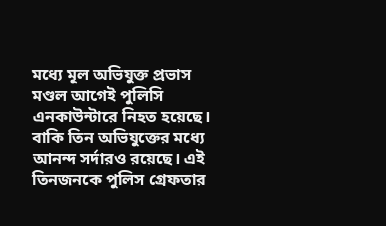মধ্যে মূল অভিযুক্ত প্রভাস মণ্ডল আগেই পুলিসি এনকাউন্টারে নিহত হয়েছে।
বাকি তিন অভিযুক্তের মধ্যে আনন্দ সর্দারও রয়েছে। এই তিনজনকে পুলিস গ্রেফতার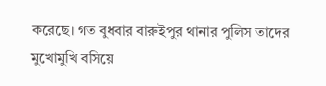করেছে। গত বুধবার বারুইপুর থানার পুলিস তাদের মুখোমুখি বসিয়ে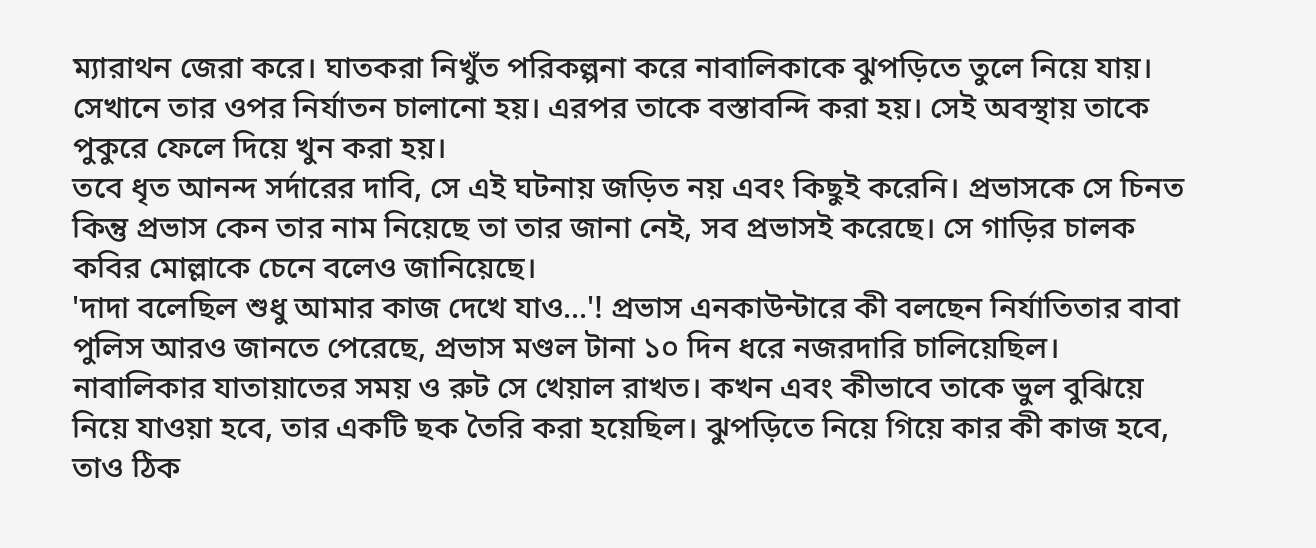ম্যারাথন জেরা করে। ঘাতকরা নিখুঁত পরিকল্পনা করে নাবালিকাকে ঝুপড়িতে তুলে নিয়ে যায়। সেখানে তার ওপর নির্যাতন চালানো হয়। এরপর তাকে বস্তাবন্দি করা হয়। সেই অবস্থায় তাকে পুকুরে ফেলে দিয়ে খুন করা হয়।
তবে ধৃত আনন্দ সর্দারের দাবি, সে এই ঘটনায় জড়িত নয় এবং কিছুই করেনি। প্রভাসকে সে চিনত কিন্তু প্রভাস কেন তার নাম নিয়েছে তা তার জানা নেই, সব প্রভাসই করেছে। সে গাড়ির চালক কবির মোল্লাকে চেনে বলেও জানিয়েছে।
'দাদা বলেছিল শুধু আমার কাজ দেখে যাও...'! প্রভাস এনকাউন্টারে কী বলছেন নির্যাতিতার বাবা
পুলিস আরও জানতে পেরেছে, প্রভাস মণ্ডল টানা ১০ দিন ধরে নজরদারি চালিয়েছিল। নাবালিকার যাতায়াতের সময় ও রুট সে খেয়াল রাখত। কখন এবং কীভাবে তাকে ভুল বুঝিয়ে নিয়ে যাওয়া হবে, তার একটি ছক তৈরি করা হয়েছিল। ঝুপড়িতে নিয়ে গিয়ে কার কী কাজ হবে, তাও ঠিক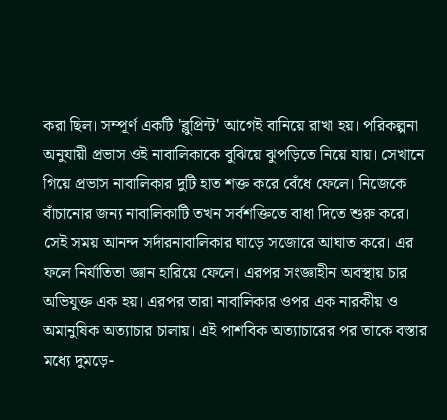করা ছিল। সম্পূর্ণ একটি 'ব্লুপ্রিন্ট' আগেই বানিয়ে রাখা হয়। পরিকল্পনা অনুযায়ী প্রভাস ওই নাবালিকাকে বুঝিয়ে ঝুপড়িতে নিয়ে যায়। সেখানে গিয়ে প্রভাস নাবালিকার দুটি হাত শক্ত করে বেঁধে ফেলে। নিজেকে বাঁচানোর জন্য নাবালিকাটি তখন সর্বশক্তিতে বাধা দিতে শুরু করে।
সেই সময় আনন্দ সর্দারনাবালিকার ঘাড়ে সজোরে আঘাত করে। এর ফলে নির্যাতিতা জ্ঞান হারিয়ে ফেলে। এরপর সংজ্ঞাহীন অবস্থায় চার অভিযুক্ত এক হয়। এরপর তারা নাবালিকার ওপর এক নারকীয় ও অমানুষিক অত্যাচার চালায়। এই পাশবিক অত্যাচারের পর তাকে বস্তার মধ্যে দুমড়ে-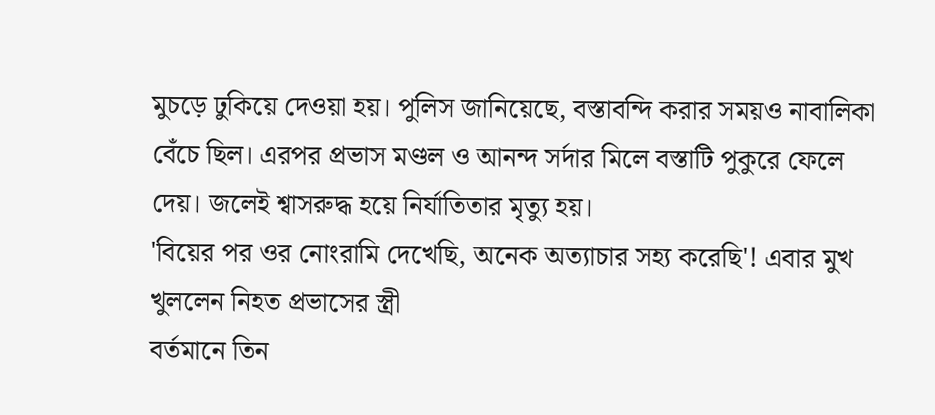মুচড়ে ঢুকিয়ে দেওয়া হয়। পুলিস জানিয়েছে, বস্তাবন্দি করার সময়ও নাবালিকা বেঁচে ছিল। এরপর প্রভাস মণ্ডল ও আনন্দ সর্দার মিলে বস্তাটি পুকুরে ফেলে দেয়। জলেই শ্বাসরুদ্ধ হয়ে নির্যাতিতার মৃত্যু হয়।
'বিয়ের পর ওর নোংরামি দেখেছি, অনেক অত্যাচার সহ্য করেছি'! এবার মুখ খুললেন নিহত প্রভাসের স্ত্রী
বর্তমানে তিন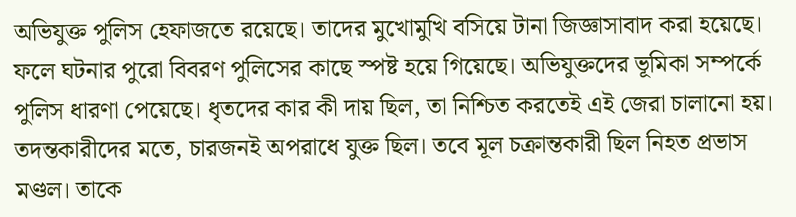অভিযুক্ত পুলিস হেফাজতে রয়েছে। তাদের মুখোমুখি বসিয়ে টানা জিজ্ঞাসাবাদ করা হয়েছে। ফলে ঘটনার পুরো বিবরণ পুলিসের কাছে স্পষ্ট হয়ে গিয়েছে। অভিযুক্তদের ভূমিকা সম্পর্কে পুলিস ধারণা পেয়েছে। ধৃতদের কার কী দায় ছিল, তা নিশ্চিত করতেই এই জেরা চালানো হয়। তদন্তকারীদের মতে, চারজনই অপরাধে যুক্ত ছিল। তবে মূল চক্রান্তকারী ছিল নিহত প্রভাস মণ্ডল। তাকে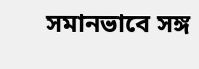সমানভাবে সঙ্গ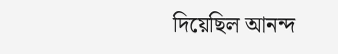দিয়েছিল আনন্দ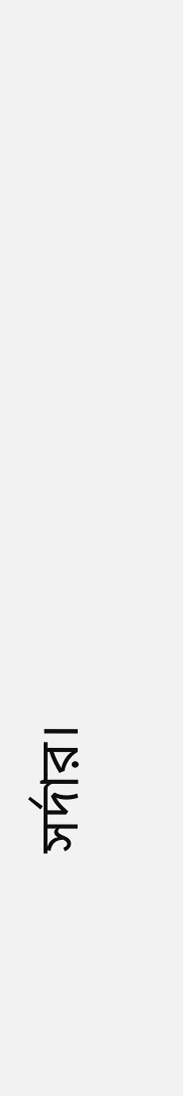সর্দার।